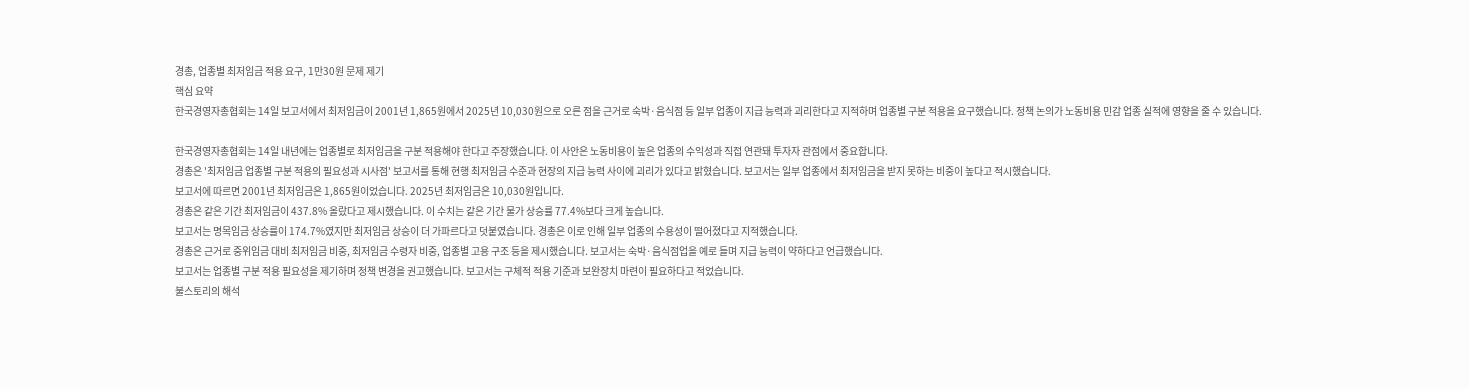경총, 업종별 최저임금 적용 요구, 1만30원 문제 제기
핵심 요약
한국경영자총협회는 14일 보고서에서 최저임금이 2001년 1,865원에서 2025년 10,030원으로 오른 점을 근거로 숙박·음식점 등 일부 업종이 지급 능력과 괴리한다고 지적하며 업종별 구분 적용을 요구했습니다. 정책 논의가 노동비용 민감 업종 실적에 영향을 줄 수 있습니다.

한국경영자총협회는 14일 내년에는 업종별로 최저임금을 구분 적용해야 한다고 주장했습니다. 이 사안은 노동비용이 높은 업종의 수익성과 직접 연관돼 투자자 관점에서 중요합니다.
경총은 '최저임금 업종별 구분 적용의 필요성과 시사점' 보고서를 통해 현행 최저임금 수준과 현장의 지급 능력 사이에 괴리가 있다고 밝혔습니다. 보고서는 일부 업종에서 최저임금을 받지 못하는 비중이 높다고 적시했습니다.
보고서에 따르면 2001년 최저임금은 1,865원이었습니다. 2025년 최저임금은 10,030원입니다.
경총은 같은 기간 최저임금이 437.8% 올랐다고 제시했습니다. 이 수치는 같은 기간 물가 상승률 77.4%보다 크게 높습니다.
보고서는 명목임금 상승률이 174.7%였지만 최저임금 상승이 더 가파르다고 덧붙였습니다. 경총은 이로 인해 일부 업종의 수용성이 떨어졌다고 지적했습니다.
경총은 근거로 중위임금 대비 최저임금 비중, 최저임금 수령자 비중, 업종별 고용 구조 등을 제시했습니다. 보고서는 숙박·음식점업을 예로 들며 지급 능력이 약하다고 언급했습니다.
보고서는 업종별 구분 적용 필요성을 제기하며 정책 변경을 권고했습니다. 보고서는 구체적 적용 기준과 보완장치 마련이 필요하다고 적었습니다.
불스토리의 해석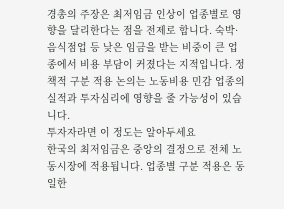경총의 주장은 최저임금 인상이 업종별로 영향을 달리한다는 점을 전제로 합니다. 숙박·음식점업 등 낮은 임금을 받는 비중이 큰 업종에서 비용 부담이 커졌다는 지적입니다. 정책적 구분 적용 논의는 노동비용 민감 업종의 실적과 투자심리에 영향을 줄 가능성이 있습니다.
투자자라면 이 정도는 알아두세요
한국의 최저임금은 중앙의 결정으로 전체 노동시장에 적용됩니다. 업종별 구분 적용은 동일한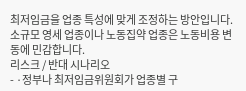최저임금을 업종 특성에 맞게 조정하는 방안입니다. 소규모 영세 업종이나 노동집약 업종은 노동비용 변동에 민감합니다.
리스크 / 반대 시나리오
- ·정부나 최저임금위원회가 업종별 구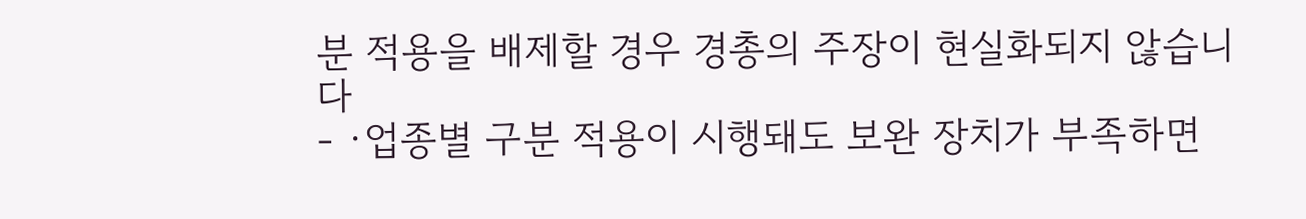분 적용을 배제할 경우 경총의 주장이 현실화되지 않습니다
- ·업종별 구분 적용이 시행돼도 보완 장치가 부족하면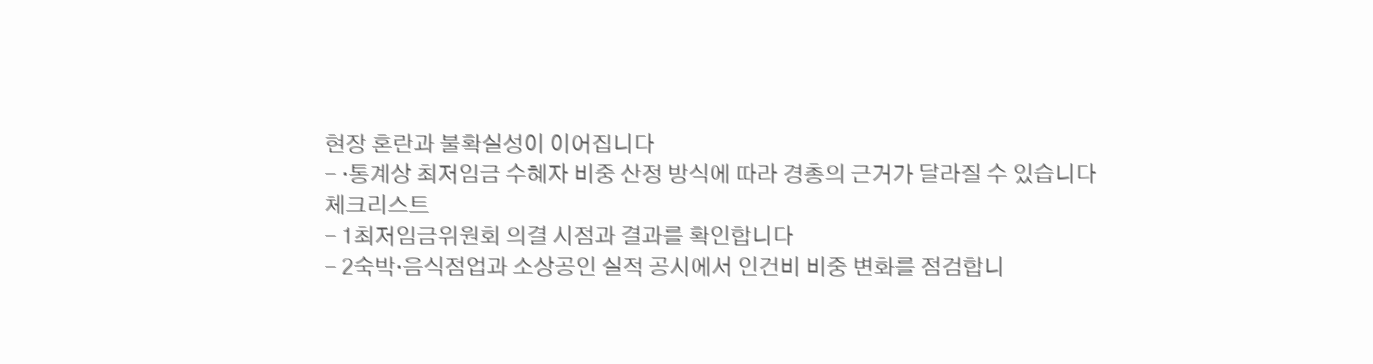현장 혼란과 불확실성이 이어집니다
- ·통계상 최저임금 수혜자 비중 산정 방식에 따라 경총의 근거가 달라질 수 있습니다
체크리스트
- 1최저임금위원회 의결 시점과 결과를 확인합니다
- 2숙박·음식점업과 소상공인 실적 공시에서 인건비 비중 변화를 점검합니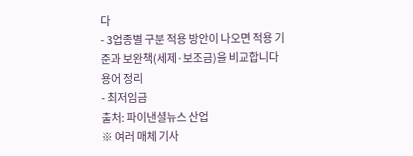다
- 3업종별 구분 적용 방안이 나오면 적용 기준과 보완책(세제·보조금)을 비교합니다
용어 정리
- 최저임금
출처: 파이낸셜뉴스 산업
※ 여러 매체 기사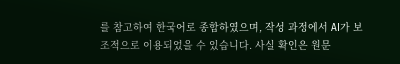를 참고하여 한국어로 종합하였으며, 작성 과정에서 AI가 보조적으로 이용되었을 수 있습니다. 사실 확인은 원문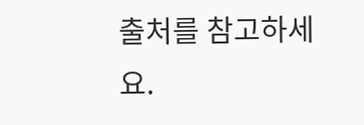출처를 참고하세요.